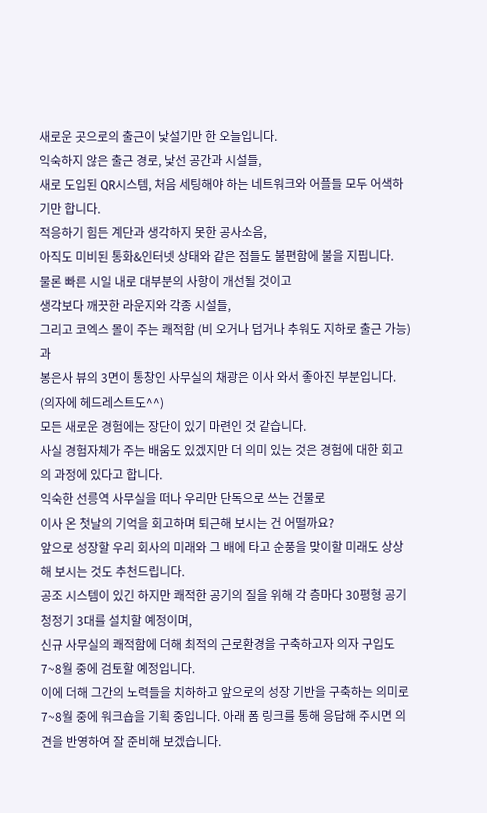새로운 곳으로의 출근이 낯설기만 한 오늘입니다.
익숙하지 않은 출근 경로, 낯선 공간과 시설들,
새로 도입된 QR시스템, 처음 세팅해야 하는 네트워크와 어플들 모두 어색하기만 합니다.
적응하기 힘든 계단과 생각하지 못한 공사소음,
아직도 미비된 통화&인터넷 상태와 같은 점들도 불편함에 불을 지핍니다.
물론 빠른 시일 내로 대부분의 사항이 개선될 것이고
생각보다 깨끗한 라운지와 각종 시설들,
그리고 코엑스 몰이 주는 쾌적함 (비 오거나 덥거나 추워도 지하로 출근 가능)과
봉은사 뷰의 3면이 통창인 사무실의 채광은 이사 와서 좋아진 부분입니다. (의자에 헤드레스트도^^)
모든 새로운 경험에는 장단이 있기 마련인 것 같습니다.
사실 경험자체가 주는 배움도 있겠지만 더 의미 있는 것은 경험에 대한 회고의 과정에 있다고 합니다.
익숙한 선릉역 사무실을 떠나 우리만 단독으로 쓰는 건물로
이사 온 첫날의 기억을 회고하며 퇴근해 보시는 건 어떨까요?
앞으로 성장할 우리 회사의 미래와 그 배에 타고 순풍을 맞이할 미래도 상상해 보시는 것도 추천드립니다.
공조 시스템이 있긴 하지만 쾌적한 공기의 질을 위해 각 층마다 30평형 공기청정기 3대를 설치할 예정이며,
신규 사무실의 쾌적함에 더해 최적의 근로환경을 구축하고자 의자 구입도 7~8월 중에 검토할 예정입니다.
이에 더해 그간의 노력들을 치하하고 앞으로의 성장 기반을 구축하는 의미로 7~8월 중에 워크숍을 기획 중입니다. 아래 폼 링크를 통해 응답해 주시면 의견을 반영하여 잘 준비해 보겠습니다.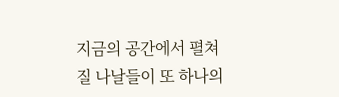지금의 공간에서 펼쳐질 나날들이 또 하나의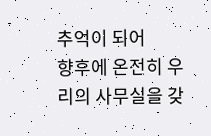추억이 되어
향후에 온전히 우리의 사무실을 갖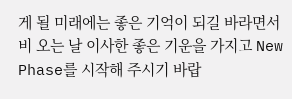게 될 미래에는 좋은 기억이 되길 바라면서
비 오는 날 이사한 좋은 기운을 가지고 New Phase를 시작해 주시기 바랍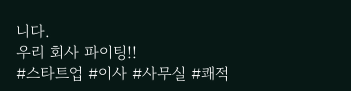니다.
우리 회사 파이팅!!
#스타트업 #이사 #사무실 #쾌적